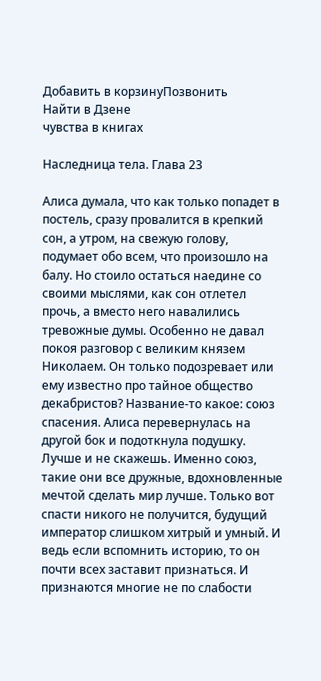Добавить в корзинуПозвонить
Найти в Дзене
чувства в книгах

Наследница тела. Глава 23

Алиса думала, что как только попадет в постель, сразу провалится в крепкий сон, а утром, на свежую голову, подумает обо всем, что произошло на балу. Но стоило остаться наедине со своими мыслями, как сон отлетел прочь, а вместо него навалились тревожные думы. Особенно не давал покоя разговор с великим князем Николаем. Он только подозревает или ему известно про тайное общество декабристов? Название-то какое: союз спасения. Алиса перевернулась на другой бок и подоткнула подушку. Лучше и не скажешь. Именно союз, такие они все дружные, вдохновленные мечтой сделать мир лучше. Только вот спасти никого не получится, будущий император слишком хитрый и умный. И ведь если вспомнить историю, то он почти всех заставит признаться. И признаются многие не по слабости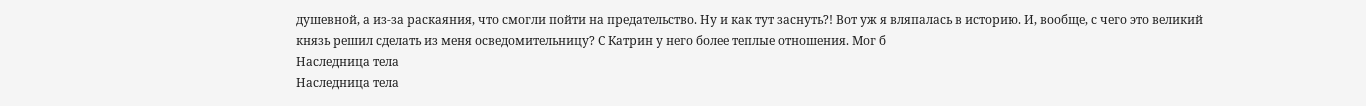душевной, а из-за раскаяния, что смогли пойти на предательство. Ну и как тут заснуть?! Вот уж я вляпалась в историю. И, вообще, с чего это великий князь решил сделать из меня осведомительницу? С Катрин у него более теплые отношения. Мог б
Наследница тела
Наследница тела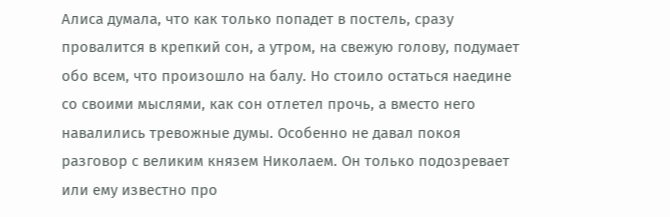Алиса думала, что как только попадет в постель, сразу провалится в крепкий сон, а утром, на свежую голову, подумает обо всем, что произошло на балу. Но стоило остаться наедине со своими мыслями, как сон отлетел прочь, а вместо него навалились тревожные думы. Особенно не давал покоя разговор с великим князем Николаем. Он только подозревает или ему известно про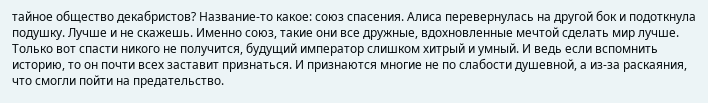тайное общество декабристов? Название-то какое: союз спасения. Алиса перевернулась на другой бок и подоткнула подушку. Лучше и не скажешь. Именно союз, такие они все дружные, вдохновленные мечтой сделать мир лучше. Только вот спасти никого не получится, будущий император слишком хитрый и умный. И ведь если вспомнить историю, то он почти всех заставит признаться. И признаются многие не по слабости душевной, а из-за раскаяния, что смогли пойти на предательство.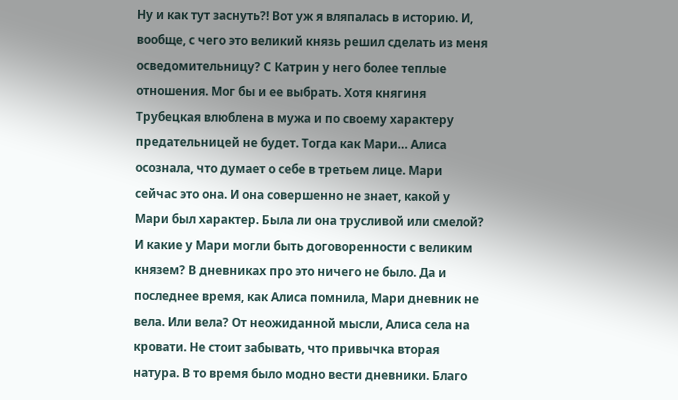Ну и как тут заснуть?! Вот уж я вляпалась в историю. И, вообще, с чего это великий князь решил сделать из меня осведомительницу? С Катрин у него более теплые отношения. Мог бы и ее выбрать. Хотя княгиня Трубецкая влюблена в мужа и по своему характеру предательницей не будет. Тогда как Мари… Алиса осознала, что думает о себе в третьем лице. Мари сейчас это она. И она совершенно не знает, какой у Мари был характер. Была ли она трусливой или смелой? И какие у Мари могли быть договоренности с великим князем? В дневниках про это ничего не было. Да и последнее время, как Алиса помнила, Мари дневник не вела. Или вела? От неожиданной мысли, Алиса села на кровати. Не стоит забывать, что привычка вторая натура. В то время было модно вести дневники. Благо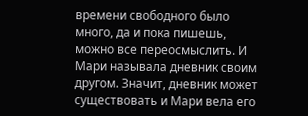времени свободного было много, да и пока пишешь, можно все переосмыслить. И Мари называла дневник своим другом. Значит, дневник может существовать и Мари вела его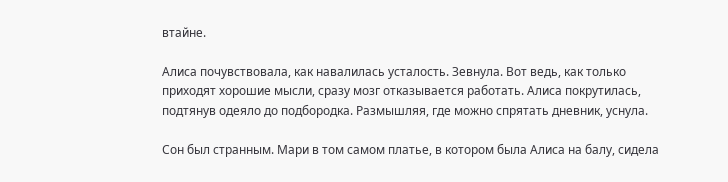втайне.

Алиса почувствовала, как навалилась усталость. Зевнула. Вот ведь, как только приходят хорошие мысли, сразу мозг отказывается работать. Алиса покрутилась, подтянув одеяло до подбородка. Размышляя, где можно спрятать дневник, уснула.

Сон был странным. Мари в том самом платье, в котором была Алиса на балу, сидела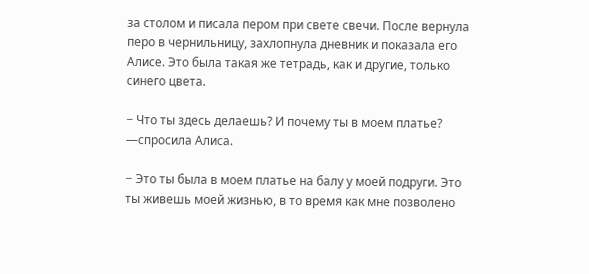за столом и писала пером при свете свечи. После вернула перо в чернильницу, захлопнула дневник и показала его Алисе. Это была такая же тетрадь, как и другие, только синего цвета.

− Что ты здесь делаешь? И почему ты в моем платье? —спросила Алиса.

− Это ты была в моем платье на балу у моей подруги. Это ты живешь моей жизнью, в то время как мне позволено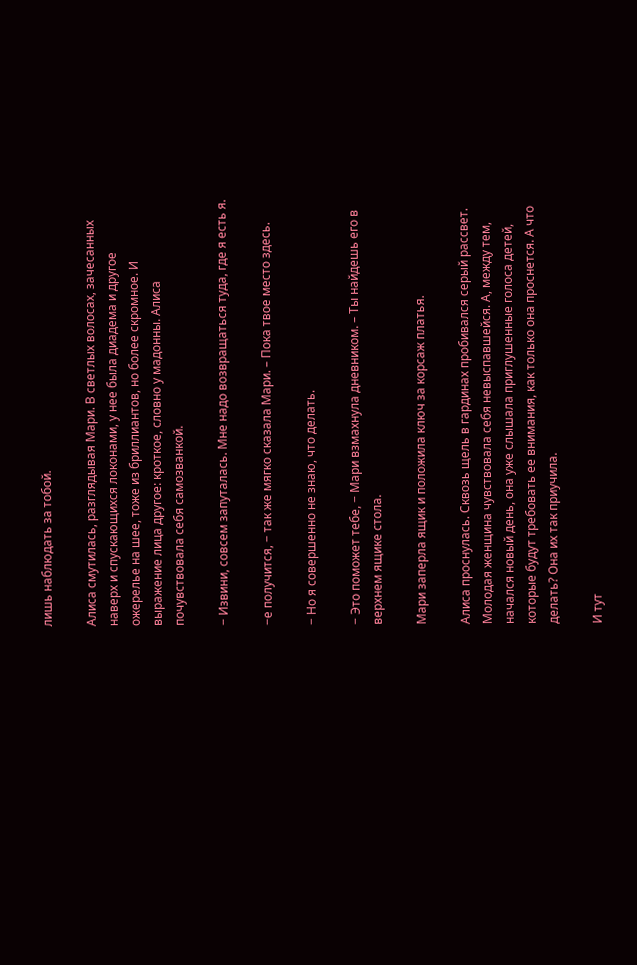лишь наблюдать за тобой.

Алиса смутилась, разглядывая Мари. В светлых волосах, зачесанных наверх и спускающихся локонами, у нее была диадема и другое ожерелье на шее, тоже из бриллиантов, но более скромное. И выражение лица другое: кроткое, словно у мадонны. Алиса почувствовала себя самозванкой.

− Извини, совсем запуталась. Мне надо возвращаться туда, где я есть я.

−е получится, − так же мягко сказала Мари. – Пока твое место здесь.

− Но я совершенно не знаю, что делать.

− Это поможет тебе, − Мари взмахнула дневником. – Ты найдешь его в верхнем ящике стола.

Мари заперла ящик и положила ключ за корсаж платья.

Алиса проснулась. Сквозь щель в гардинах пробивался серый рассвет. Молодая женщина чувствовала себя невыспавшейся. А, между тем, начался новый день, она уже слышала приглушенные голоса детей, которые будут требовать ее внимания, как только она проснется. А что делать? Она их так приучила.

И тут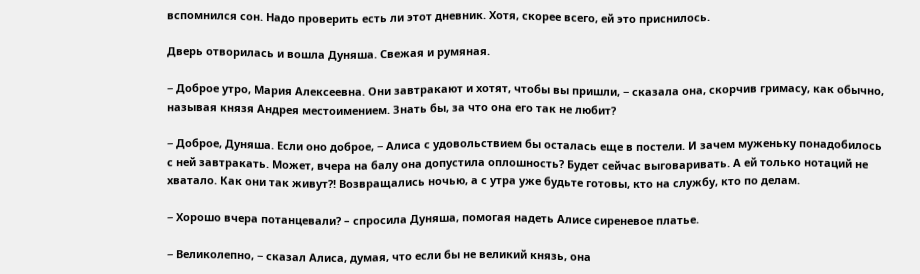вспомнился сон. Надо проверить есть ли этот дневник. Хотя, скорее всего, ей это приснилось.

Дверь отворилась и вошла Дуняша. Свежая и румяная.

− Доброе утро, Мария Алексеевна. Они завтракают и хотят, чтобы вы пришли, − сказала она, скорчив гримасу, как обычно, называя князя Андрея местоимением. Знать бы, за что она его так не любит?

− Доброе, Дуняша. Если оно доброе, − Алиса с удовольствием бы осталась еще в постели. И зачем муженьку понадобилось с ней завтракать. Может, вчера на балу она допустила оплошность? Будет сейчас выговаривать. А ей только нотаций не хватало. Как они так живут?! Возвращались ночью, а с утра уже будьте готовы, кто на службу, кто по делам.

− Хорошо вчера потанцевали? – спросила Дуняша, помогая надеть Алисе сиреневое платье.

− Великолепно, − сказал Алиса, думая, что если бы не великий князь, она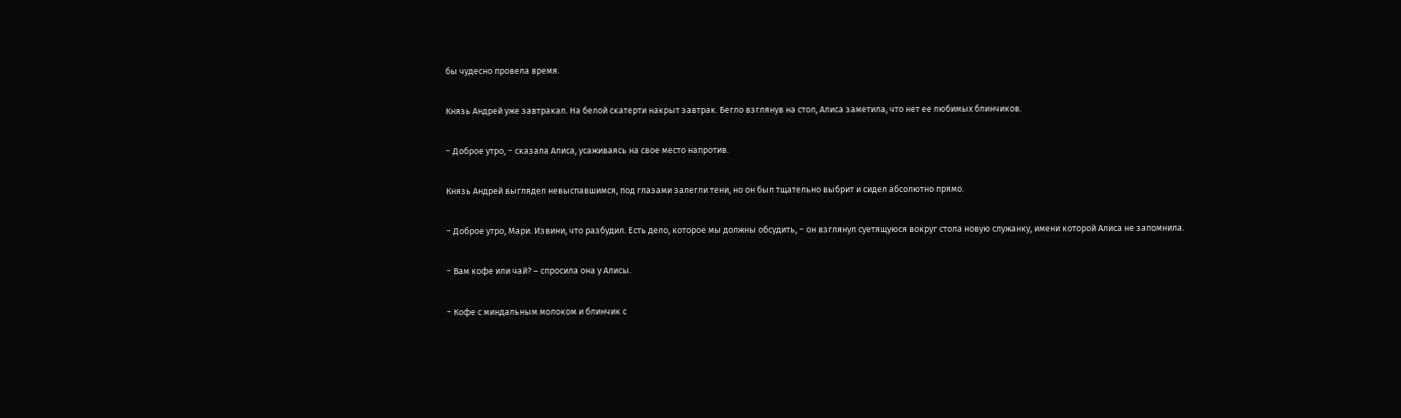бы чудесно провела время.

Князь Андрей уже завтракал. На белой скатерти накрыт завтрак. Бегло взглянув на стол, Алиса заметила, что нет ее любимых блинчиков.

− Доброе утро, − сказала Алиса, усаживаясь на свое место напротив.

Князь Андрей выглядел невыспавшимся, под глазами залегли тени, но он был тщательно выбрит и сидел абсолютно прямо.

− Доброе утро, Мари. Извини, что разбудил. Есть дело, которое мы должны обсудить, − он взглянул суетящуюся вокруг стола новую служанку, имени которой Алиса не запомнила.

− Вам кофе или чай? – спросила она у Алисы.

− Кофе с миндальным молоком и блинчик с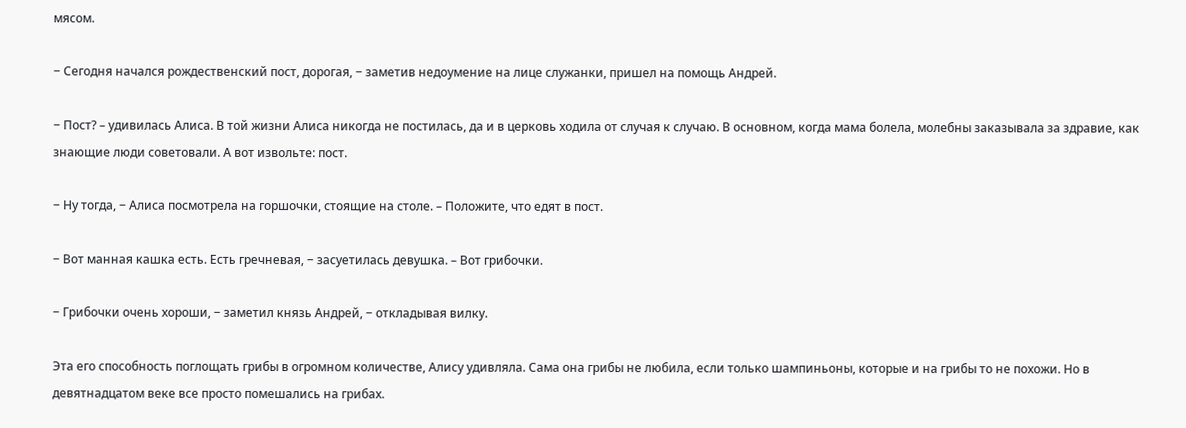мясом.

− Сегодня начался рождественский пост, дорогая, − заметив недоумение на лице служанки, пришел на помощь Андрей.

− Пост? – удивилась Алиса. В той жизни Алиса никогда не постилась, да и в церковь ходила от случая к случаю. В основном, когда мама болела, молебны заказывала за здравие, как знающие люди советовали. А вот извольте: пост.

− Ну тогда, − Алиса посмотрела на горшочки, стоящие на столе. – Положите, что едят в пост.

− Вот манная кашка есть. Есть гречневая, − засуетилась девушка. – Вот грибочки.

− Грибочки очень хороши, − заметил князь Андрей, − откладывая вилку.

Эта его способность поглощать грибы в огромном количестве, Алису удивляла. Сама она грибы не любила, если только шампиньоны, которые и на грибы то не похожи. Но в девятнадцатом веке все просто помешались на грибах.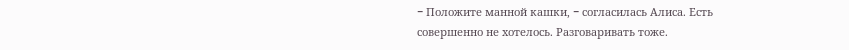− Положите манной кашки, − согласилась Алиса. Есть совершенно не хотелось. Разговаривать тоже.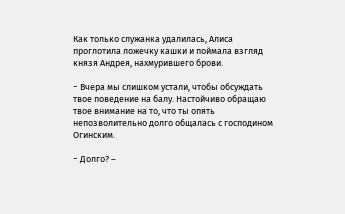Как только служанка удалилась, Алиса проглотила ложечку кашки и поймала взгляд князя Андрея, нахмурившего брови.

− Вчера мы слишком устали, чтобы обсуждать твое поведение на балу. Настойчиво обращаю твое внимание на то, что ты опять непозволительно долго общалась с господином Огинским.

− Долго? –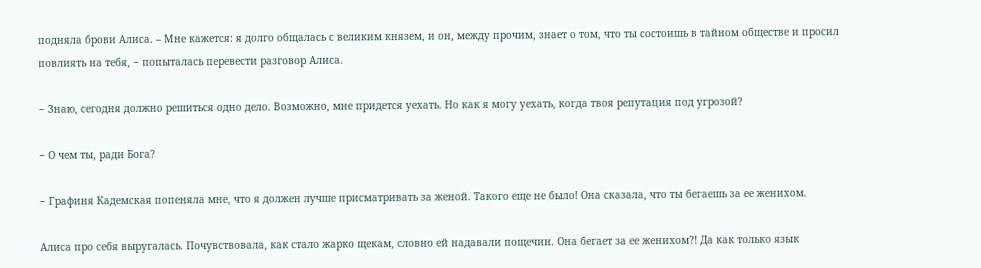подняла брови Алиса. – Мне кажется: я долго общалась с великим князем, и он, между прочим, знает о том, что ты состоишь в тайном обществе и просил повлиять на тебя, − попыталась перевести разговор Алиса.

− Знаю, сегодня должно решиться одно дело. Возможно, мне придется уехать. Но как я могу уехать, когда твоя репутация под угрозой?

− О чем ты, ради Бога?

− Графиня Кадемская попеняла мне, что я должен лучше присматривать за женой. Такого еще не было! Она сказала, что ты бегаешь за ее женихом.

Алиса про себя выругалась. Почувствовала, как стало жарко щекам, словно ей надавали пощечин. Она бегает за ее женихом?! Да как только язык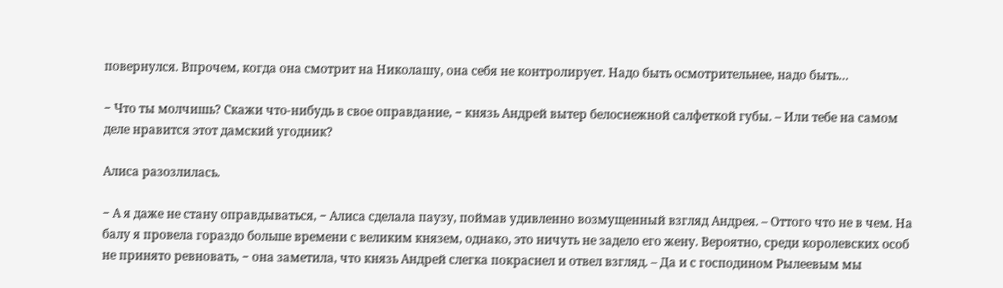повернулся. Впрочем, когда она смотрит на Николашу, она себя не контролирует. Надо быть осмотрительнее, надо быть…

− Что ты молчишь? Скажи что-нибудь в свое оправдание, − князь Андрей вытер белоснежной салфеткой губы. – Или тебе на самом деле нравится этот дамский угодник?

Алиса разозлилась.

− А я даже не стану оправдываться, − Алиса сделала паузу, поймав удивленно возмущенный взгляд Андрея. – Оттого что не в чем. На балу я провела гораздо больше времени с великим князем, однако, это ничуть не задело его жену. Вероятно, среди королевских особ не принято ревновать, − она заметила, что князь Андрей слегка покраснел и отвел взгляд. – Да и с господином Рылеевым мы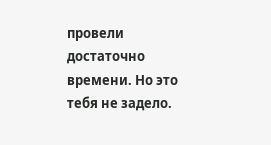провели достаточно времени. Но это тебя не задело.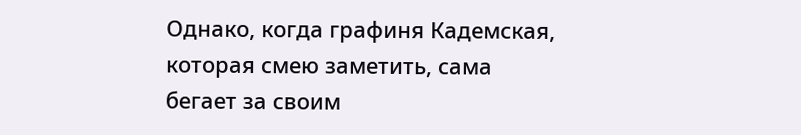Однако, когда графиня Кадемская, которая смею заметить, сама бегает за своим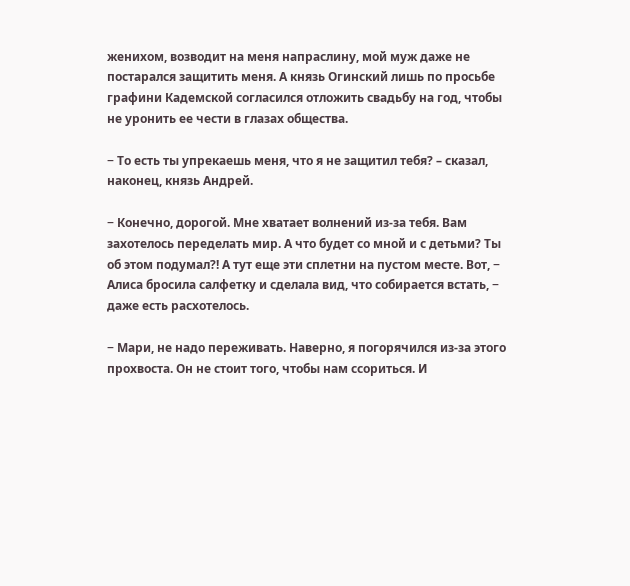женихом, возводит на меня напраслину, мой муж даже не постарался защитить меня. А князь Огинский лишь по просьбе графини Кадемской согласился отложить свадьбу на год, чтобы не уронить ее чести в глазах общества.

− То есть ты упрекаешь меня, что я не защитил тебя? – сказал, наконец, князь Андрей.

− Конечно, дорогой. Мне хватает волнений из-за тебя. Вам захотелось переделать мир. А что будет со мной и с детьми? Ты об этом подумал?! А тут еще эти сплетни на пустом месте. Вот, − Алиса бросила салфетку и сделала вид, что собирается встать, − даже есть расхотелось.

− Мари, не надо переживать. Наверно, я погорячился из-за этого прохвоста. Он не стоит того, чтобы нам ссориться. И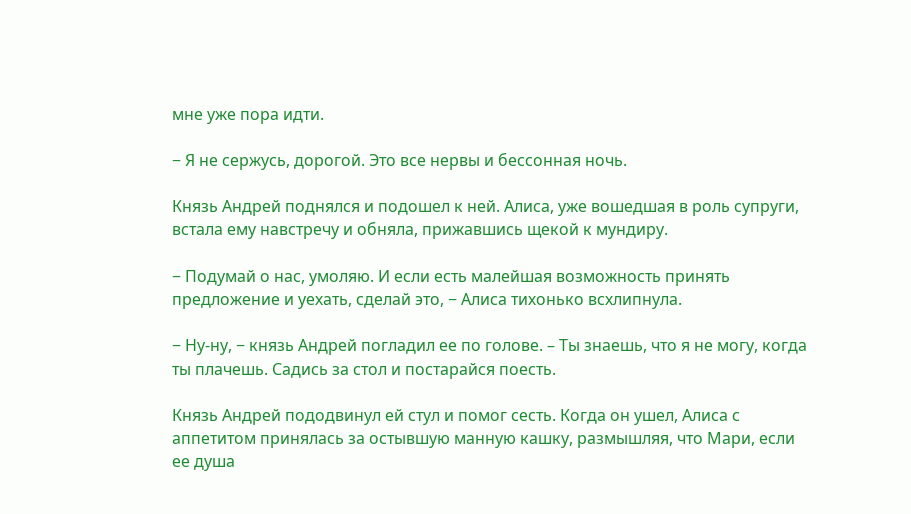мне уже пора идти.

− Я не сержусь, дорогой. Это все нервы и бессонная ночь.

Князь Андрей поднялся и подошел к ней. Алиса, уже вошедшая в роль супруги, встала ему навстречу и обняла, прижавшись щекой к мундиру.

− Подумай о нас, умоляю. И если есть малейшая возможность принять предложение и уехать, сделай это, − Алиса тихонько всхлипнула.

− Ну-ну, − князь Андрей погладил ее по голове. – Ты знаешь, что я не могу, когда ты плачешь. Садись за стол и постарайся поесть.

Князь Андрей пододвинул ей стул и помог сесть. Когда он ушел, Алиса с аппетитом принялась за остывшую манную кашку, размышляя, что Мари, если ее душа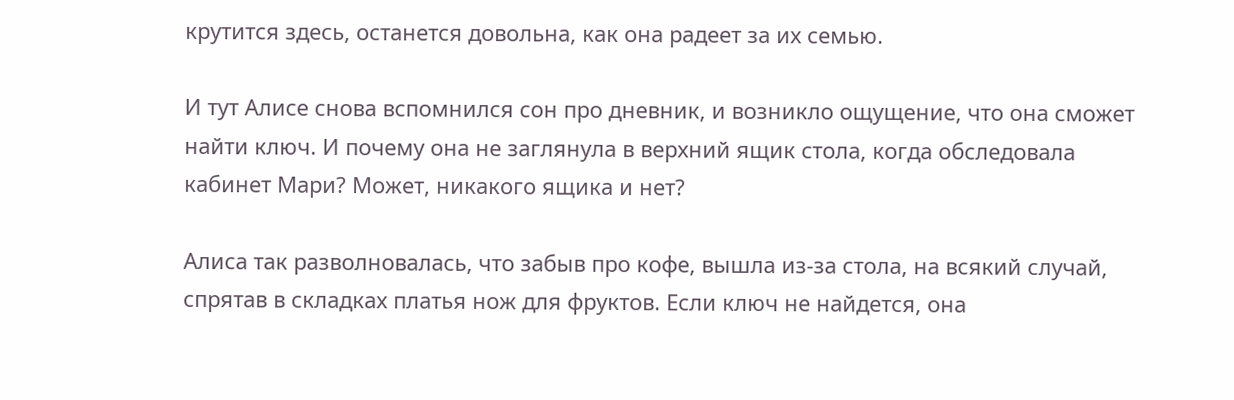крутится здесь, останется довольна, как она радеет за их семью.

И тут Алисе снова вспомнился сон про дневник, и возникло ощущение, что она сможет найти ключ. И почему она не заглянула в верхний ящик стола, когда обследовала кабинет Мари? Может, никакого ящика и нет?

Алиса так разволновалась, что забыв про кофе, вышла из-за стола, на всякий случай, спрятав в складках платья нож для фруктов. Если ключ не найдется, она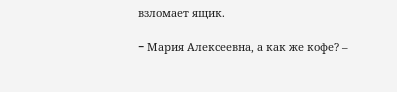взломает ящик.

− Мария Алексеевна, а как же кофе? –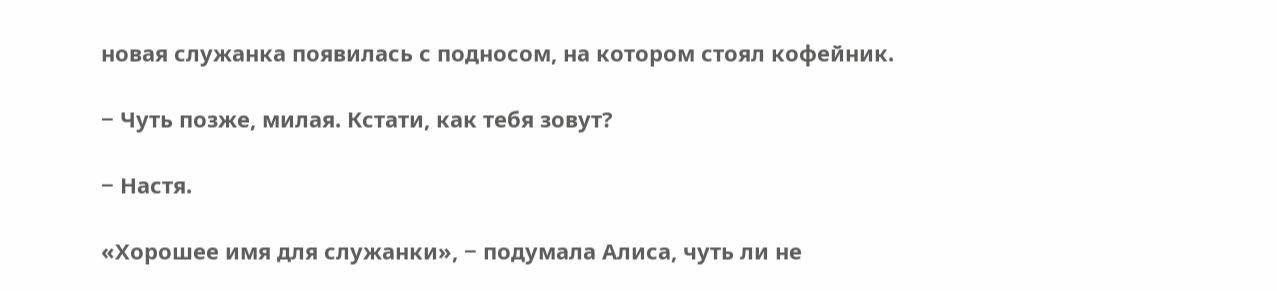новая служанка появилась с подносом, на котором стоял кофейник.

− Чуть позже, милая. Кстати, как тебя зовут?

− Настя.

«Хорошее имя для служанки», − подумала Алиса, чуть ли не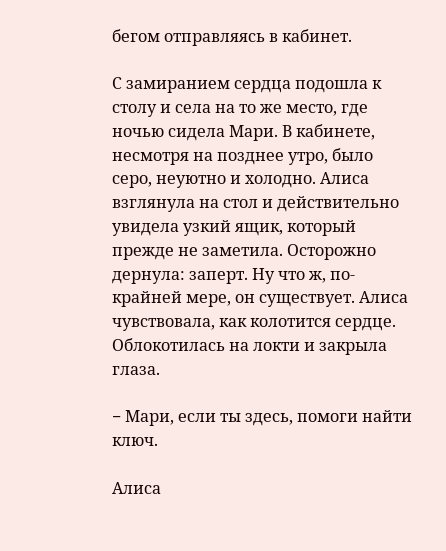бегом отправляясь в кабинет.

С замиранием сердца подошла к столу и села на то же место, где ночью сидела Мари. В кабинете, несмотря на позднее утро, было серо, неуютно и холодно. Алиса взглянула на стол и действительно увидела узкий ящик, который прежде не заметила. Осторожно дернула: заперт. Ну что ж, по-крайней мере, он существует. Алиса чувствовала, как колотится сердце. Облокотилась на локти и закрыла глаза.

− Мари, если ты здесь, помоги найти ключ.

Алиса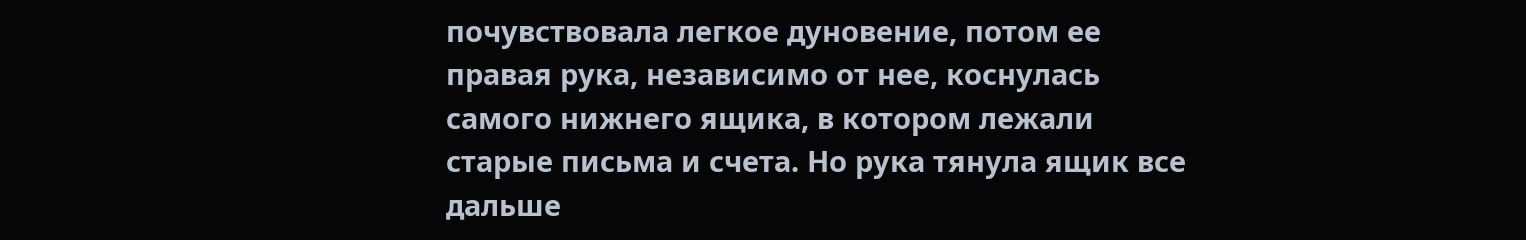почувствовала легкое дуновение, потом ее правая рука, независимо от нее, коснулась самого нижнего ящика, в котором лежали старые письма и счета. Но рука тянула ящик все дальше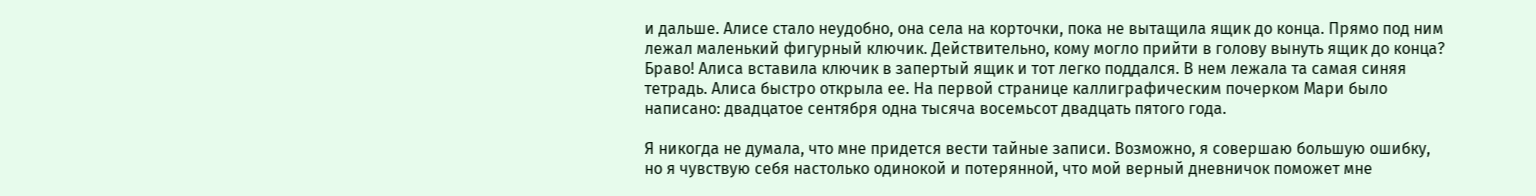и дальше. Алисе стало неудобно, она села на корточки, пока не вытащила ящик до конца. Прямо под ним лежал маленький фигурный ключик. Действительно, кому могло прийти в голову вынуть ящик до конца? Браво! Алиса вставила ключик в запертый ящик и тот легко поддался. В нем лежала та самая синяя тетрадь. Алиса быстро открыла ее. На первой странице каллиграфическим почерком Мари было написано: двадцатое сентября одна тысяча восемьсот двадцать пятого года.

Я никогда не думала, что мне придется вести тайные записи. Возможно, я совершаю большую ошибку, но я чувствую себя настолько одинокой и потерянной, что мой верный дневничок поможет мне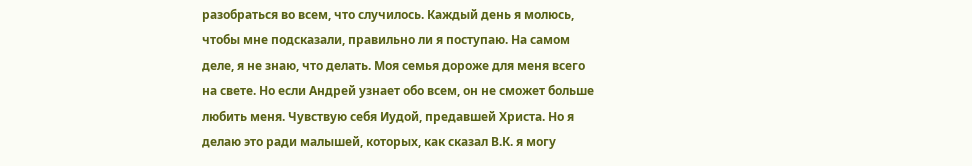разобраться во всем, что случилось. Каждый день я молюсь, чтобы мне подсказали, правильно ли я поступаю. На самом деле, я не знаю, что делать. Моя семья дороже для меня всего на свете. Но если Андрей узнает обо всем, он не сможет больше любить меня. Чувствую себя Иудой, предавшей Христа. Но я делаю это ради малышей, которых, как сказал В.К. я могу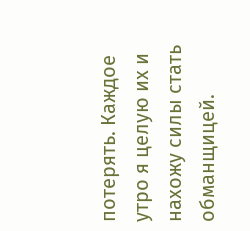потерять. Каждое утро я целую их и нахожу силы стать обманщицей.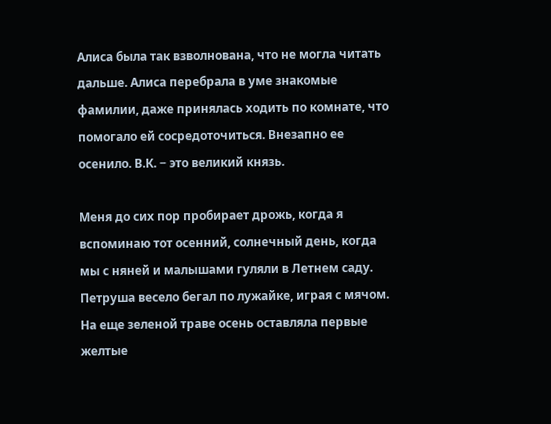Алиса была так взволнована, что не могла читать дальше. Алиса перебрала в уме знакомые фамилии, даже принялась ходить по комнате, что помогало ей сосредоточиться. Внезапно ее осенило. В.К. − это великий князь.

Меня до сих пор пробирает дрожь, когда я вспоминаю тот осенний, солнечный день, когда мы с няней и малышами гуляли в Летнем саду. Петруша весело бегал по лужайке, играя с мячом. На еще зеленой траве осень оставляла первые желтые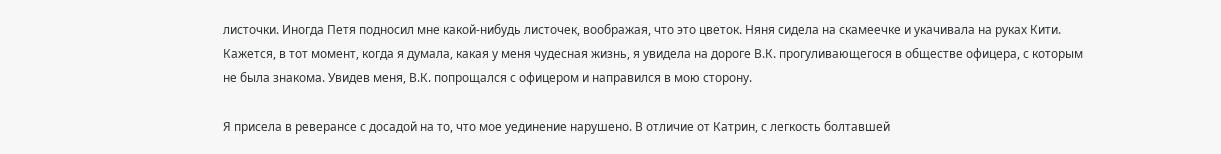листочки. Иногда Петя подносил мне какой-нибудь листочек, воображая, что это цветок. Няня сидела на скамеечке и укачивала на руках Кити. Кажется, в тот момент, когда я думала, какая у меня чудесная жизнь, я увидела на дороге В.К. прогуливающегося в обществе офицера, с которым не была знакома. Увидев меня, В.К. попрощался с офицером и направился в мою сторону.

Я присела в реверансе с досадой на то, что мое уединение нарушено. В отличие от Катрин, с легкость болтавшей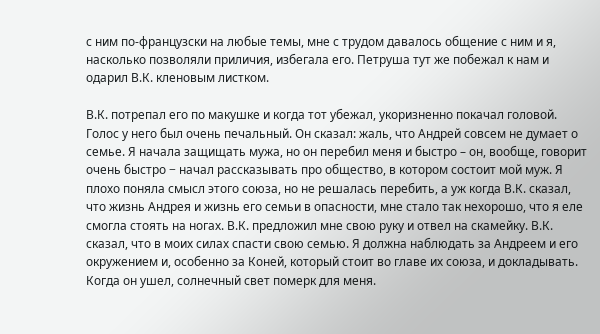с ним по-французски на любые темы, мне с трудом давалось общение с ним и я, насколько позволяли приличия, избегала его. Петруша тут же побежал к нам и одарил В.К. кленовым листком.

В.К. потрепал его по макушке и когда тот убежал, укоризненно покачал головой. Голос у него был очень печальный. Он сказал: жаль, что Андрей совсем не думает о семье. Я начала защищать мужа, но он перебил меня и быстро – он, вообще, говорит очень быстро − начал рассказывать про общество, в котором состоит мой муж. Я плохо поняла смысл этого союза, но не решалась перебить, а уж когда В.К. сказал, что жизнь Андрея и жизнь его семьи в опасности, мне стало так нехорошо, что я еле смогла стоять на ногах. В.К. предложил мне свою руку и отвел на скамейку. В.К. сказал, что в моих силах спасти свою семью. Я должна наблюдать за Андреем и его окружением и, особенно за Коней, который стоит во главе их союза, и докладывать. Когда он ушел, солнечный свет померк для меня.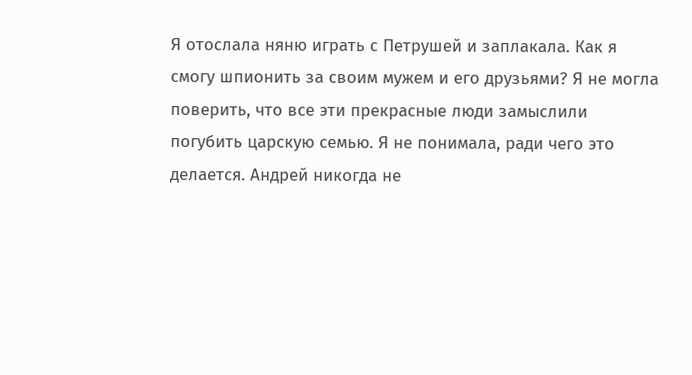Я отослала няню играть с Петрушей и заплакала. Как я смогу шпионить за своим мужем и его друзьями? Я не могла поверить, что все эти прекрасные люди замыслили погубить царскую семью. Я не понимала, ради чего это делается. Андрей никогда не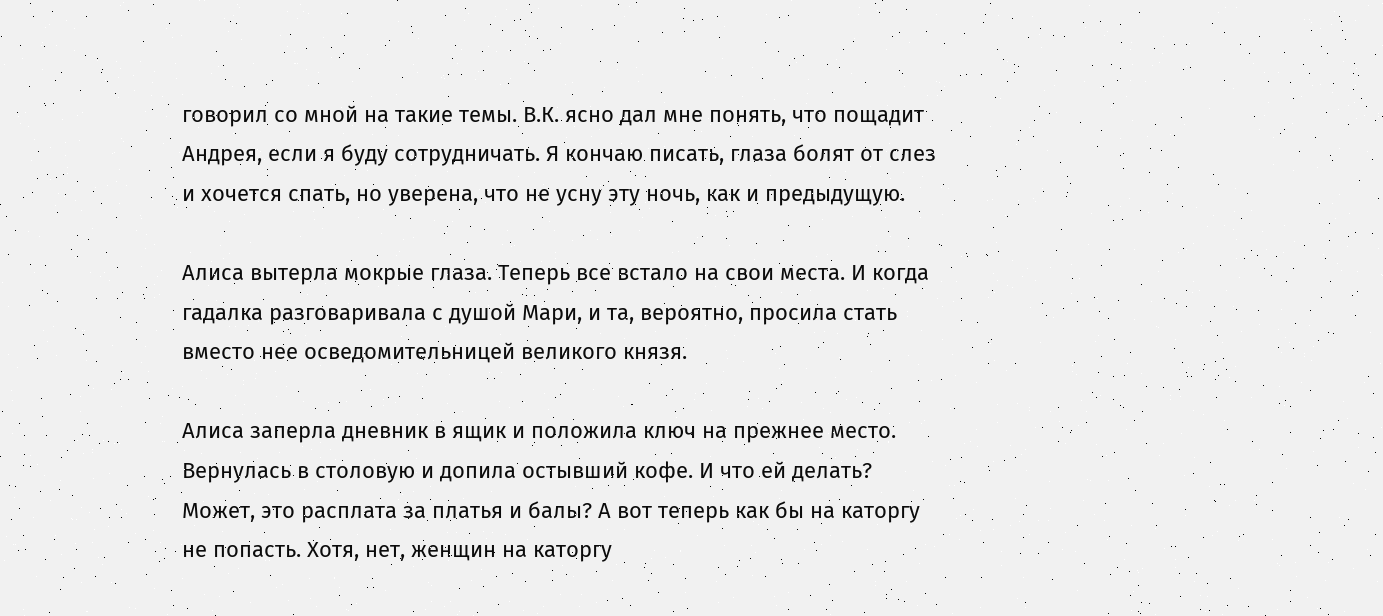говорил со мной на такие темы. В.К. ясно дал мне понять, что пощадит Андрея, если я буду сотрудничать. Я кончаю писать, глаза болят от слез и хочется спать, но уверена, что не усну эту ночь, как и предыдущую.

Алиса вытерла мокрые глаза. Теперь все встало на свои места. И когда гадалка разговаривала с душой Мари, и та, вероятно, просила стать вместо нее осведомительницей великого князя.

Алиса заперла дневник в ящик и положила ключ на прежнее место. Вернулась в столовую и допила остывший кофе. И что ей делать? Может, это расплата за платья и балы? А вот теперь как бы на каторгу не попасть. Хотя, нет, женщин на каторгу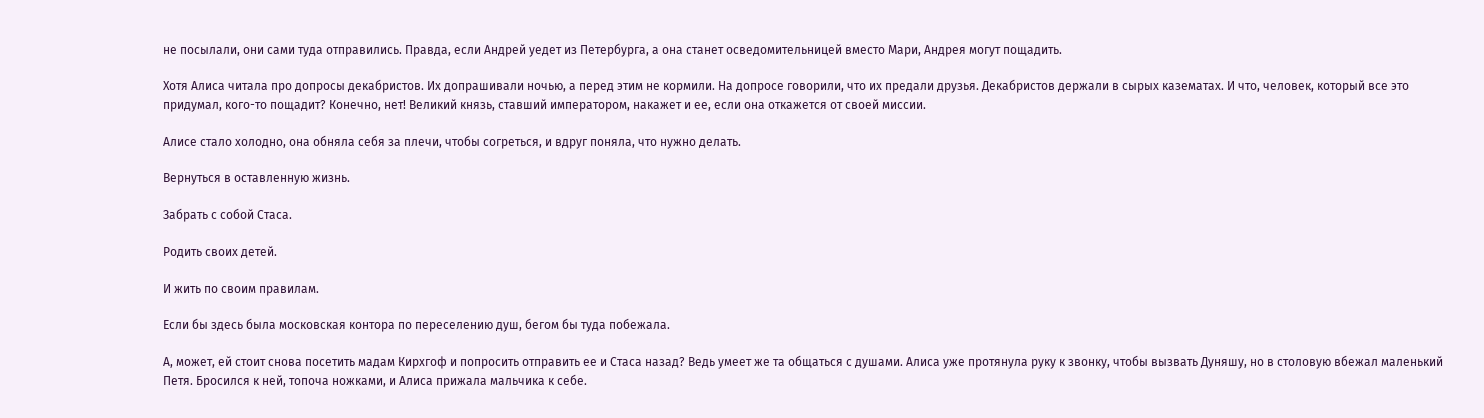не посылали, они сами туда отправились. Правда, если Андрей уедет из Петербурга, а она станет осведомительницей вместо Мари, Андрея могут пощадить.

Хотя Алиса читала про допросы декабристов. Их допрашивали ночью, а перед этим не кормили. На допросе говорили, что их предали друзья. Декабристов держали в сырых казематах. И что, человек, который все это придумал, кого-то пощадит? Конечно, нет! Великий князь, ставший императором, накажет и ее, если она откажется от своей миссии.

Алисе стало холодно, она обняла себя за плечи, чтобы согреться, и вдруг поняла, что нужно делать.

Вернуться в оставленную жизнь.

Забрать с собой Стаса.

Родить своих детей.

И жить по своим правилам.

Если бы здесь была московская контора по переселению душ, бегом бы туда побежала.

А, может, ей стоит снова посетить мадам Кирхгоф и попросить отправить ее и Стаса назад? Ведь умеет же та общаться с душами. Алиса уже протянула руку к звонку, чтобы вызвать Дуняшу, но в столовую вбежал маленький Петя. Бросился к ней, топоча ножками, и Алиса прижала мальчика к себе.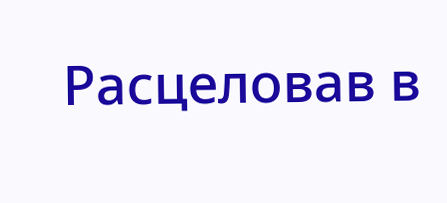Расцеловав в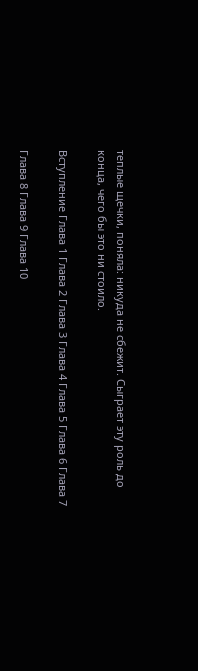теплые щечки, поняла: никуда не сбежит. Сыграет эту роль до конца, чего бы это ни стоило.

Вступление Глава 1 Глава 2 Глава 3 Глава 4 Глава 5 Глава 6 Глава 7

Глава 8 Глава 9 Глава 10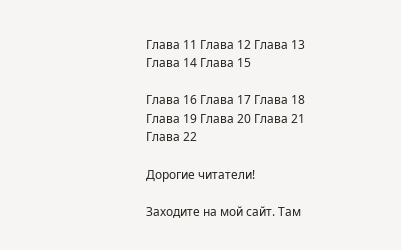Глава 11 Глава 12 Глава 13 Глава 14 Глава 15

Глава 16 Глава 17 Глава 18 Глава 19 Глава 20 Глава 21 Глава 22

Дорогие читатели!

Заходите на мой сайт. Там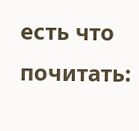есть что почитать: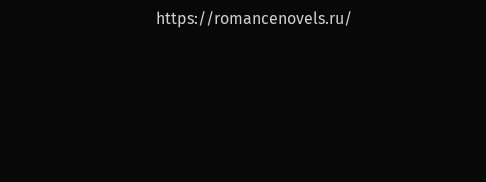https://romancenovels.ru/